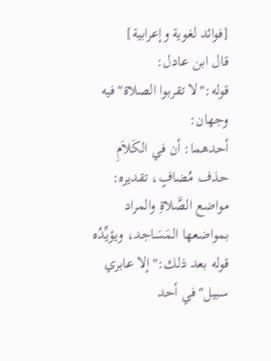[فوائد لغوية وإعرابية]
قال ابن عادل:
قوله:"لا تقربوا الصلاة"فيه وجهان:
أحدهما: أن في الكَلاَمِ حذف مُضافٍ، تقديره: مواضع الصَّلاةِ والمراد بمواضعها المَسَاجد، ويؤيِّدُه قوله بعد ذلك:"إلا عابري سبيل"في أحد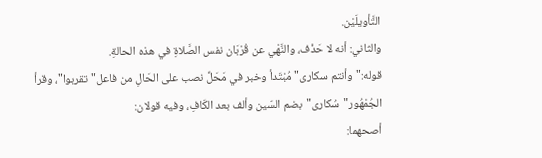التَّأويلَيْن.
والثاني: أنه لا حَذْف، والنَّهْي عن قُرْبَان نفس الصَّلاةِ في هذه الحالةِ.
قوله:"وأنتم سكارى"مُبْتَدأ وخبر في مَحَلِّ نصب على الحَالِ من فاعل"تقربوا"، وقرأ الجُمْهُور"سُكارى"بضم السّين وألف بعد الكَافِ، وفيه قولان:
أصحهما: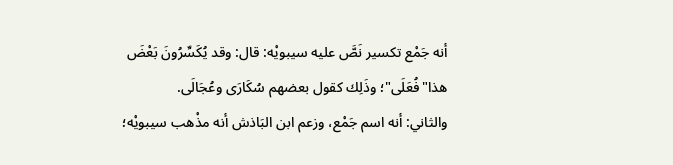أنه جَمْع تكسير نَصَّ عليه سيبويْه: قال: وقد يُكَسِّرُونَ بَعْضَ هذا"فُعَلَى"؛ وذَلِك كقول بعضهم سُكَارَى وعُجَالَى.
والثاني: أنه اسم جَمْع، وزعم ابن البَاذش أنه مذْهب سيبويْه؛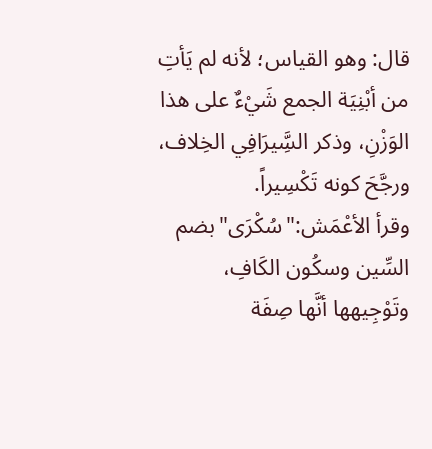قال: وهو القياس؛ لأنه لم يَأتِ من أبْنِيَة الجمع شَيْءٌ على هذا الوَزْنِ، وذكر السَِّيرَافِي الخِلاف، ورجَّحَ كونه تَكْسِيراً.
وقرأ الأعْمَش:"سُكْرَى"بضم السِّين وسكُون الكَافِ، وتَوْجِيهها أنَّها صِفَة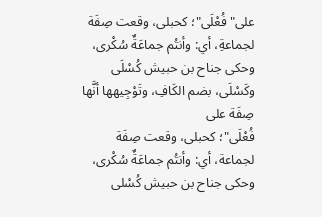على"فُعْلَى"؛ كحبلى، وقعت صِفَة لجماعةِ، أي: وأنتُم جماعَةٌ سُكْرى، وحكى جناح بن حبيش كُسْلَى وكَسْلَى، بضم الكَافِ، وتَوْجِيهها أنَّها صِفَة على
فُعْلَى"؛ كحبلى، وقعت صِفَة لجماعة، أي: وأنتُم جماعَةٌ سُكْرى، وحكى جناح بن حبيش كُسْلى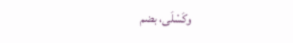وكَسْلَى، بضم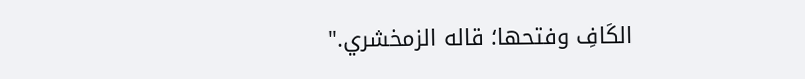الكَافِ وفتحها؛ قاله الزمخشري."